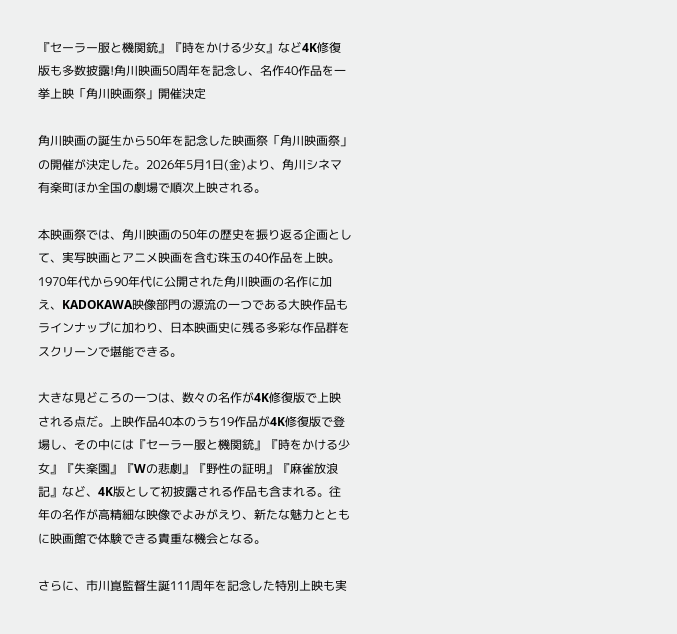『セーラー服と機関銃』『時をかける少女』など4K修復版も多数披露!角川映画50周年を記念し、名作40作品を一挙上映「角川映画祭」開催決定

角川映画の誕生から50年を記念した映画祭「角川映画祭」の開催が決定した。2026年5月1日(金)より、角川シネマ有楽町ほか全国の劇場で順次上映される。

本映画祭では、角川映画の50年の歴史を振り返る企画として、実写映画とアニメ映画を含む珠玉の40作品を上映。1970年代から90年代に公開された角川映画の名作に加え、KADOKAWA映像部門の源流の一つである大映作品もラインナップに加わり、日本映画史に残る多彩な作品群をスクリーンで堪能できる。

大きな見どころの一つは、数々の名作が4K修復版で上映される点だ。上映作品40本のうち19作品が4K修復版で登場し、その中には『セーラー服と機関銃』『時をかける少女』『失楽園』『Wの悲劇』『野性の証明』『麻雀放浪記』など、4K版として初披露される作品も含まれる。往年の名作が高精細な映像でよみがえり、新たな魅力とともに映画館で体験できる貴重な機会となる。

さらに、市川崑監督生誕111周年を記念した特別上映も実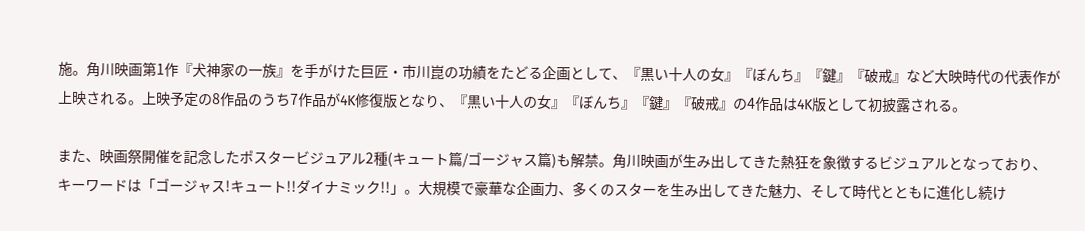施。角川映画第1作『犬神家の一族』を手がけた巨匠・市川崑の功績をたどる企画として、『黒い十人の女』『ぼんち』『鍵』『破戒』など大映時代の代表作が上映される。上映予定の8作品のうち7作品が4K修復版となり、『黒い十人の女』『ぼんち』『鍵』『破戒』の4作品は4K版として初披露される。

また、映画祭開催を記念したポスタービジュアル2種(キュート篇/ゴージャス篇)も解禁。角川映画が生み出してきた熱狂を象徴するビジュアルとなっており、キーワードは「ゴージャス!キュート!!ダイナミック!!」。大規模で豪華な企画力、多くのスターを生み出してきた魅力、そして時代とともに進化し続け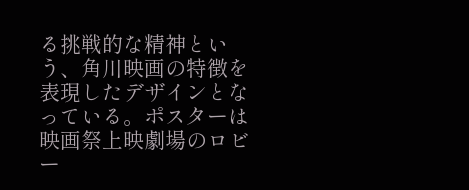る挑戦的な精神という、角川映画の特徴を表現したデザインとなっている。ポスターは映画祭上映劇場のロビー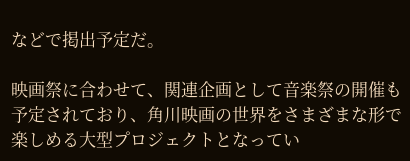などで掲出予定だ。

映画祭に合わせて、関連企画として音楽祭の開催も予定されており、角川映画の世界をさまざまな形で楽しめる大型プロジェクトとなってい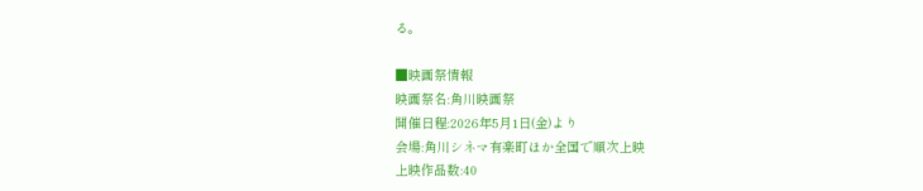る。

■映画祭情報
映画祭名:角川映画祭
開催日程:2026年5月1日(金)より
会場:角川シネマ有楽町ほか全国で順次上映
上映作品数:40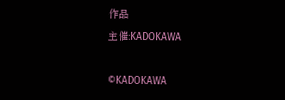作品
主催:KADOKAWA

©KADOKAWA